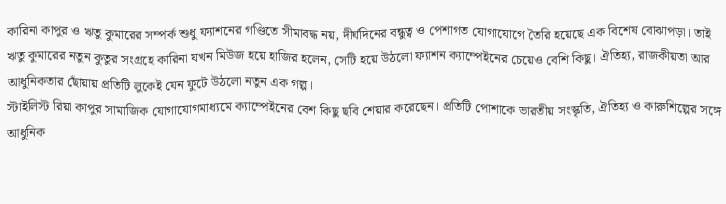কারিনা কাপুর ও ঋতু কুমারের সম্পর্ক শুধু ফ্যাশনের গণ্ডিতে সীমাবদ্ধ নয়, দীর্ঘদিনের বন্ধুত্ব ও পেশাগত যোগাযোগে তৈরি হয়েছে এক বিশেষ বোঝাপড়া। তাই ঋতু কুমারের নতুন কুতুর সংগ্রহে কারিনা যখন মিউজ হয়ে হাজির হলেন, সেটি হয়ে উঠলো ফ্যাশন ক্যাম্পেইনের চেয়েও বেশি কিছু। ঐতিহ্য, রাজকীয়তা আর আধুনিকতার ছোঁয়ায় প্রতিটি লুকেই যেন ফুটে উঠলো নতুন এক গল্প।
স্টাইলিস্ট রিয়া কাপুর সামাজিক যোগাযোগমাধ্যমে ক্যাম্পেইনের বেশ কিছু ছবি শেয়ার করেছেন। প্রতিটি পোশাকে ভারতীয় সংস্কৃতি, ঐতিহ্য ও কারুশিল্পের সঙ্গে আধুনিক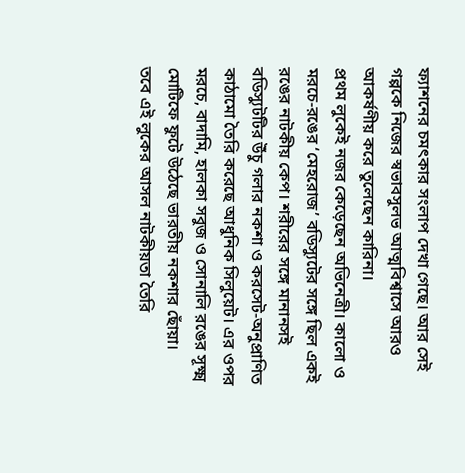ফ্যাশনের চমৎকার সংলাপ দেখা গেছে। আর সেই গল্পকে নিজের স্বভাবসুলভ আত্মবিশ্বাসে আরও আকর্ষণীয় করে তুলেছেন কারিনা।
প্রথম লুকেই নজর কেড়েছেন অভিনেত্রী। কালো ও মরচে-রঙের ‘মেহরোজ’ বডিস্যুটের সঙ্গে ছিল একই রঙের নাটকীয় কেপ। শরীরের সঙ্গে মানানসই বডিস্যুটটির উঁচু গলার নকশা ও করসেট-অনুপ্রাণিত কাঠামো তৈরি করেছে আধুনিক সিলুয়েট। এর ওপর মরচে, বাদামি, হালকা সবুজ ও সোনালি রঙের সূক্ষ্ম মোটিফে ফুটে উঠেছে ভারতীয় নকশার ছোঁয়া।
তবে এই লুকের আসল নাটকীয়তা তৈরি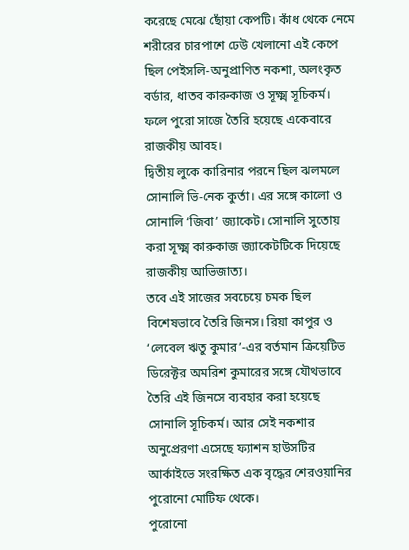করেছে মেঝে ছোঁয়া কেপটি। কাঁধ থেকে নেমে শরীরের চারপাশে ঢেউ খেলানো এই কেপে ছিল পেইসলি-অনুপ্রাণিত নকশা, অলংকৃত বর্ডার, ধাতব কারুকাজ ও সূক্ষ্ম সূচিকর্ম। ফলে পুরো সাজে তৈরি হয়েছে একেবারে রাজকীয় আবহ।
দ্বিতীয় লুকে কারিনার পরনে ছিল ঝলমলে সোনালি ভি-নেক কুর্তা। এর সঙ্গে কালো ও সোনালি ‘জিবা’ জ্যাকেট। সোনালি সুতোয় করা সূক্ষ্ম কারুকাজ জ্যাকেটটিকে দিয়েছে রাজকীয় আভিজাত্য।
তবে এই সাজের সবচেয়ে চমক ছিল বিশেষভাবে তৈরি জিনস। রিয়া কাপুর ও ‘লেবেল ঋতু কুমার’-এর বর্তমান ক্রিয়েটিভ ডিরেক্টর অমরিশ কুমারের সঙ্গে যৌথভাবে তৈরি এই জিনসে ব্যবহার করা হয়েছে সোনালি সূচিকর্ম। আর সেই নকশার অনুপ্রেরণা এসেছে ফ্যাশন হাউসটির আর্কাইভে সংরক্ষিত এক বৃদ্ধের শেরওয়ানির পুরোনো মোটিফ থেকে।
পুরোনো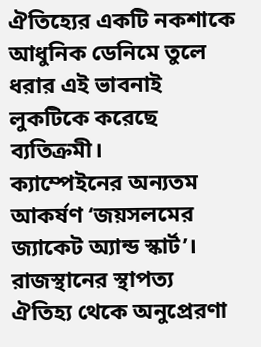ঐতিহ্যের একটি নকশাকে আধুনিক ডেনিমে তুলে ধরার এই ভাবনাই লুকটিকে করেছে ব্যতিক্রমী।
ক্যাম্পেইনের অন্যতম আকর্ষণ ‘জয়সলমের জ্যাকেট অ্যান্ড স্কার্ট’। রাজস্থানের স্থাপত্য ঐতিহ্য থেকে অনুপ্রেরণা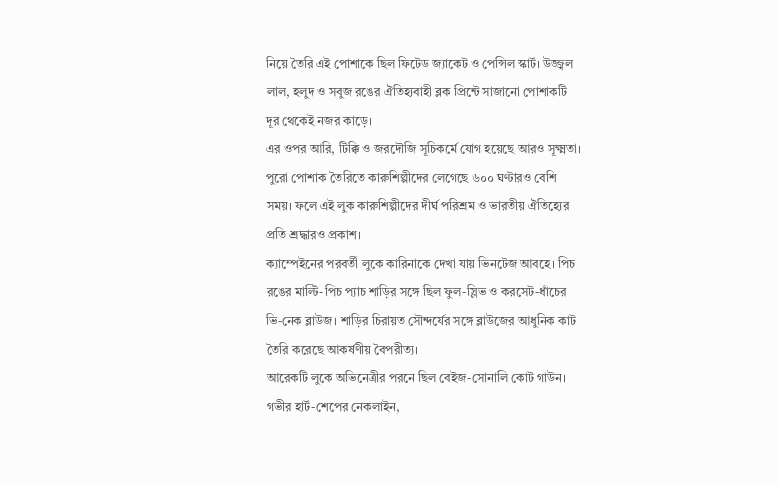নিয়ে তৈরি এই পোশাকে ছিল ফিটেড জ্যাকেট ও পেন্সিল স্কার্ট। উজ্জ্বল লাল, হলুদ ও সবুজ রঙের ঐতিহ্যবাহী ব্লক প্রিন্টে সাজানো পোশাকটি দূর থেকেই নজর কাড়ে।
এর ওপর আরি, টিক্কি ও জরদৌজি সূচিকর্মে যোগ হয়েছে আরও সূক্ষ্মতা। পুরো পোশাক তৈরিতে কারুশিল্পীদের লেগেছে ৬০০ ঘণ্টারও বেশি সময়। ফলে এই লুক কারুশিল্পীদের দীর্ঘ পরিশ্রম ও ভারতীয় ঐতিহ্যের প্রতি শ্রদ্ধারও প্রকাশ।
ক্যাম্পেইনের পরবর্তী লুকে কারিনাকে দেখা যায় ভিনটেজ আবহে। পিচ রঙের মাল্টি-পিচ প্যাচ শাড়ির সঙ্গে ছিল ফুল-স্লিভ ও করসেট-ধাঁচের ভি-নেক ব্লাউজ। শাড়ির চিরায়ত সৌন্দর্যের সঙ্গে ব্লাউজের আধুনিক কাট তৈরি করেছে আকর্ষণীয় বৈপরীত্য।
আরেকটি লুকে অভিনেত্রীর পরনে ছিল বেইজ-সোনালি কোট গাউন। গভীর হার্ট-শেপের নেকলাইন,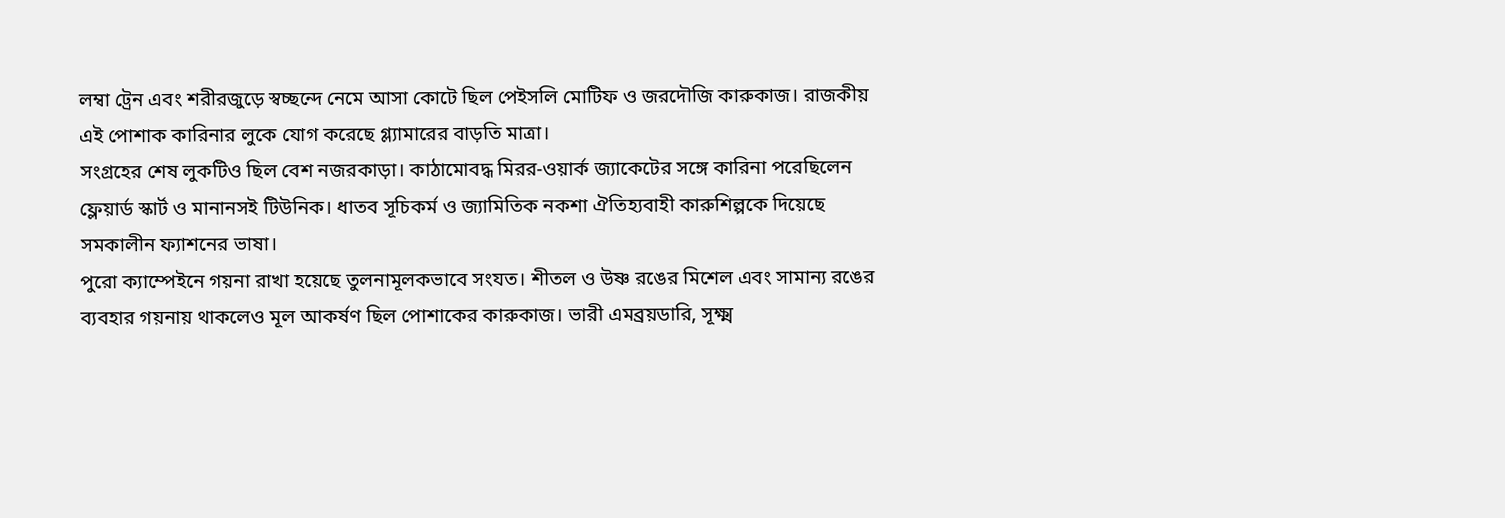লম্বা ট্রেন এবং শরীরজুড়ে স্বচ্ছন্দে নেমে আসা কোটে ছিল পেইসলি মোটিফ ও জরদৌজি কারুকাজ। রাজকীয় এই পোশাক কারিনার লুকে যোগ করেছে গ্ল্যামারের বাড়তি মাত্রা।
সংগ্রহের শেষ লুকটিও ছিল বেশ নজরকাড়া। কাঠামোবদ্ধ মিরর-ওয়ার্ক জ্যাকেটের সঙ্গে কারিনা পরেছিলেন ফ্লেয়ার্ড স্কার্ট ও মানানসই টিউনিক। ধাতব সূচিকর্ম ও জ্যামিতিক নকশা ঐতিহ্যবাহী কারুশিল্পকে দিয়েছে সমকালীন ফ্যাশনের ভাষা।
পুরো ক্যাম্পেইনে গয়না রাখা হয়েছে তুলনামূলকভাবে সংযত। শীতল ও উষ্ণ রঙের মিশেল এবং সামান্য রঙের ব্যবহার গয়নায় থাকলেও মূল আকর্ষণ ছিল পোশাকের কারুকাজ। ভারী এমব্রয়ডারি, সূক্ষ্ম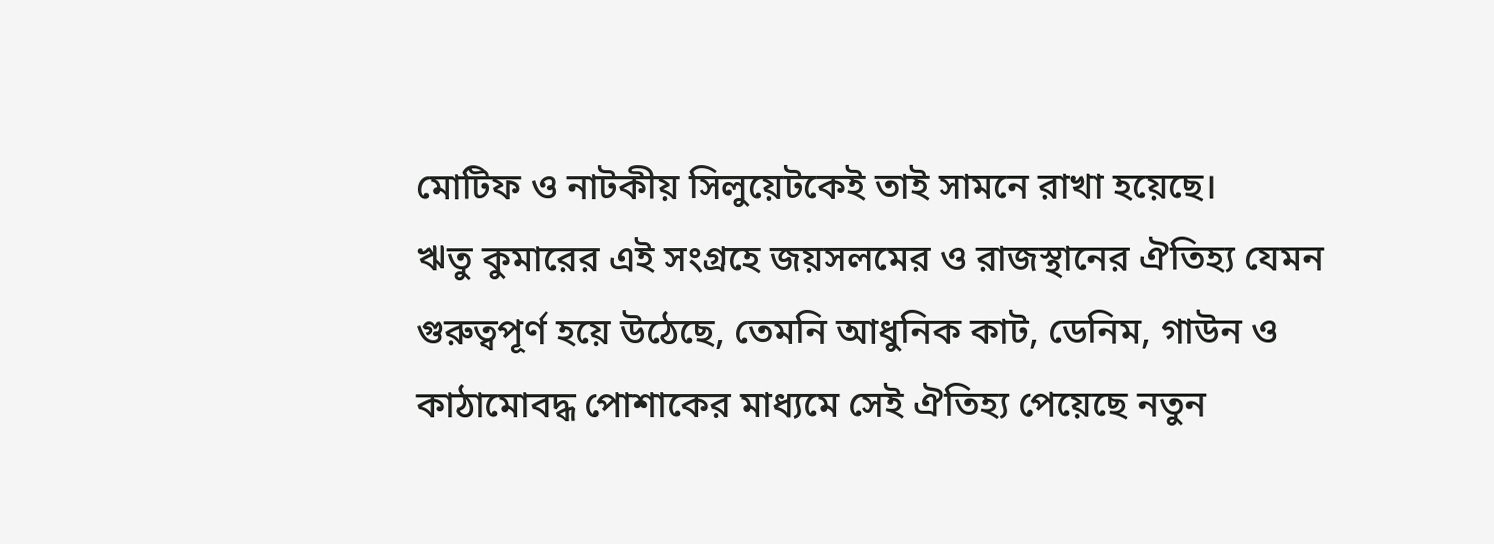মোটিফ ও নাটকীয় সিলুয়েটকেই তাই সামনে রাখা হয়েছে।
ঋতু কুমারের এই সংগ্রহে জয়সলমের ও রাজস্থানের ঐতিহ্য যেমন গুরুত্বপূর্ণ হয়ে উঠেছে, তেমনি আধুনিক কাট, ডেনিম, গাউন ও কাঠামোবদ্ধ পোশাকের মাধ্যমে সেই ঐতিহ্য পেয়েছে নতুন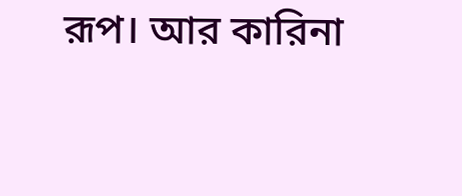রূপ। আর কারিনা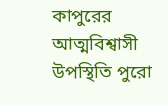কাপুরের আত্মবিশ্বাসী উপস্থিতি পুরো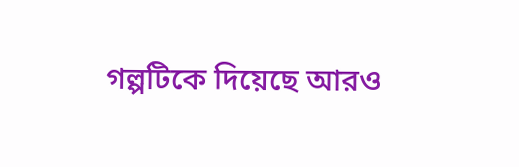গল্পটিকে দিয়েছে আরও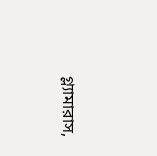গ্ল্যামারাস,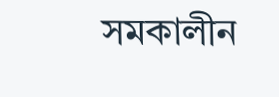সমকালীন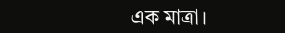এক মাত্রা।